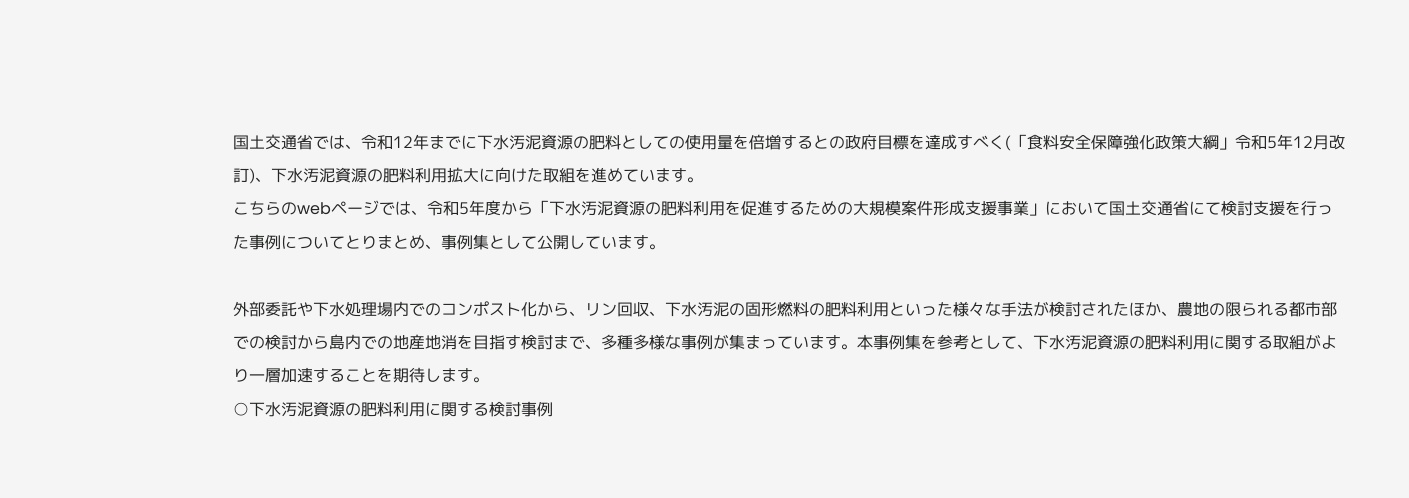国土交通省では、令和12年までに下水汚泥資源の肥料としての使用量を倍増するとの政府目標を達成すべく(「食料安全保障強化政策大綱」令和5年12月改訂)、下水汚泥資源の肥料利用拡大に向けた取組を進めています。
こちらのwebページでは、令和5年度から「下水汚泥資源の肥料利用を促進するための大規模案件形成支援事業」において国土交通省にて検討支援を行った事例についてとりまとめ、事例集として公開しています。

外部委託や下水処理場内でのコンポスト化から、リン回収、下水汚泥の固形燃料の肥料利用といった様々な手法が検討されたほか、農地の限られる都市部での検討から島内での地産地消を目指す検討まで、多種多様な事例が集まっています。本事例集を参考として、下水汚泥資源の肥料利用に関する取組がより一層加速することを期待します。
○下水汚泥資源の肥料利用に関する検討事例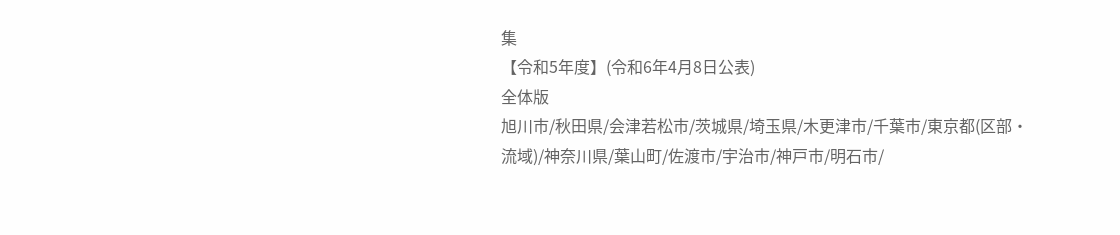集
【令和5年度】(令和6年4月8日公表)
全体版
旭川市/秋田県/会津若松市/茨城県/埼玉県/木更津市/千葉市/東京都(区部・流域)/神奈川県/葉山町/佐渡市/宇治市/神戸市/明石市/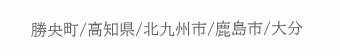勝央町/高知県/北九州市/鹿島市/大分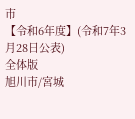市
【令和6年度】(令和7年3月28日公表)
全体版
旭川市/宮城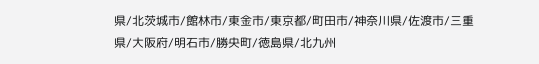県/北茨城市/館林市/東金市/東京都/町田市/神奈川県/佐渡市/三重県/大阪府/明石市/勝央町/徳島県/北九州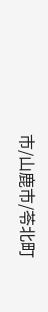市/山鹿市/苓北町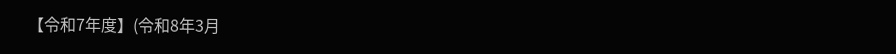【令和7年度】(令和8年3月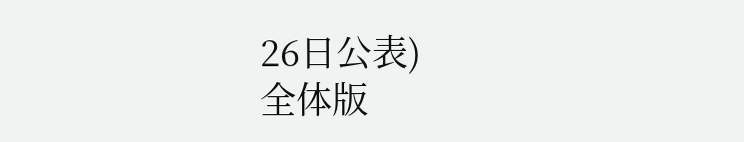26日公表)
全体版